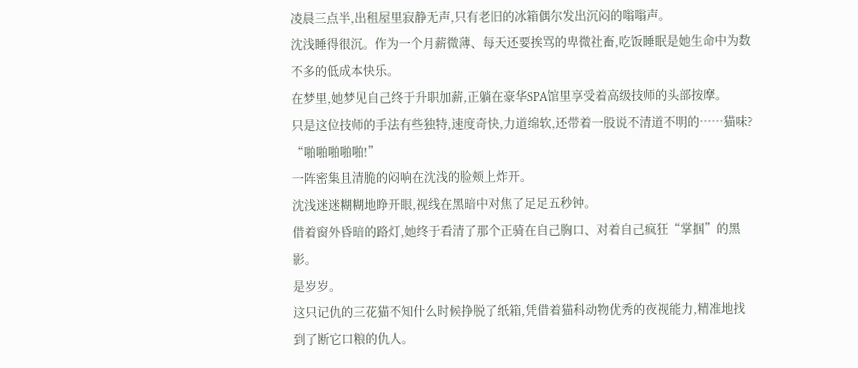凌晨三点半,出租屋里寂静无声,只有老旧的冰箱偶尔发出沉闷的嗡嗡声。
沈浅睡得很沉。作为一个月薪微薄、每天还要挨骂的卑微社畜,吃饭睡眠是她生命中为数不多的低成本快乐。
在梦里,她梦见自己终于升职加薪,正躺在豪华SPA馆里享受着高级技师的头部按摩。
只是这位技师的手法有些独特,速度奇快,力道绵软,还带着一股说不清道不明的……猫味?
“啪啪啪啪啪!”
一阵密集且清脆的闷响在沈浅的脸颊上炸开。
沈浅迷迷糊糊地睁开眼,视线在黑暗中对焦了足足五秒钟。
借着窗外昏暗的路灯,她终于看清了那个正骑在自己胸口、对着自己疯狂“掌掴”的黑影。
是岁岁。
这只记仇的三花猫不知什么时候挣脱了纸箱,凭借着猫科动物优秀的夜视能力,精准地找到了断它口粮的仇人。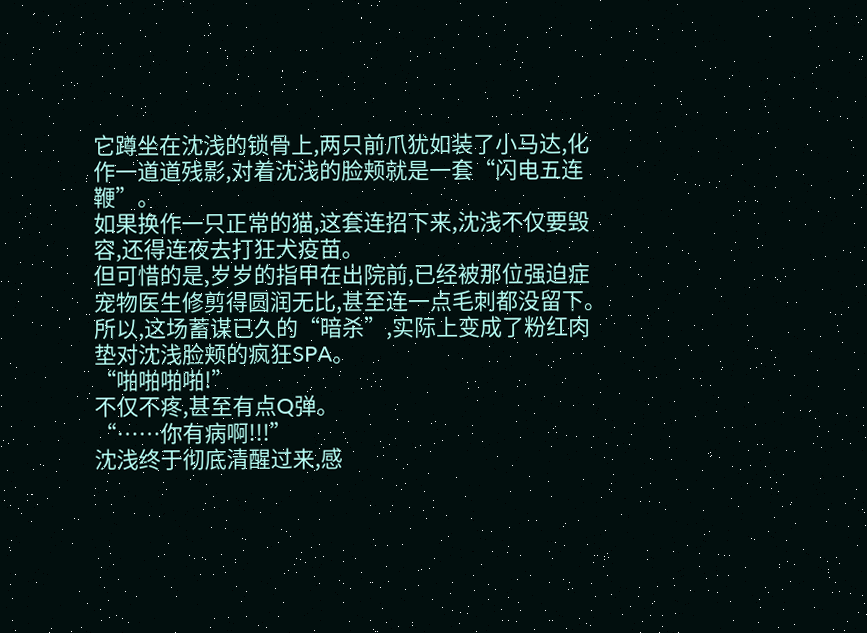它蹲坐在沈浅的锁骨上,两只前爪犹如装了小马达,化作一道道残影,对着沈浅的脸颊就是一套“闪电五连鞭”。
如果换作一只正常的猫,这套连招下来,沈浅不仅要毁容,还得连夜去打狂犬疫苗。
但可惜的是,岁岁的指甲在出院前,已经被那位强迫症宠物医生修剪得圆润无比,甚至连一点毛刺都没留下。
所以,这场蓄谋已久的“暗杀”,实际上变成了粉红肉垫对沈浅脸颊的疯狂SPA。
“啪啪啪啪!”
不仅不疼,甚至有点Q弹。
“……你有病啊!!!”
沈浅终于彻底清醒过来,感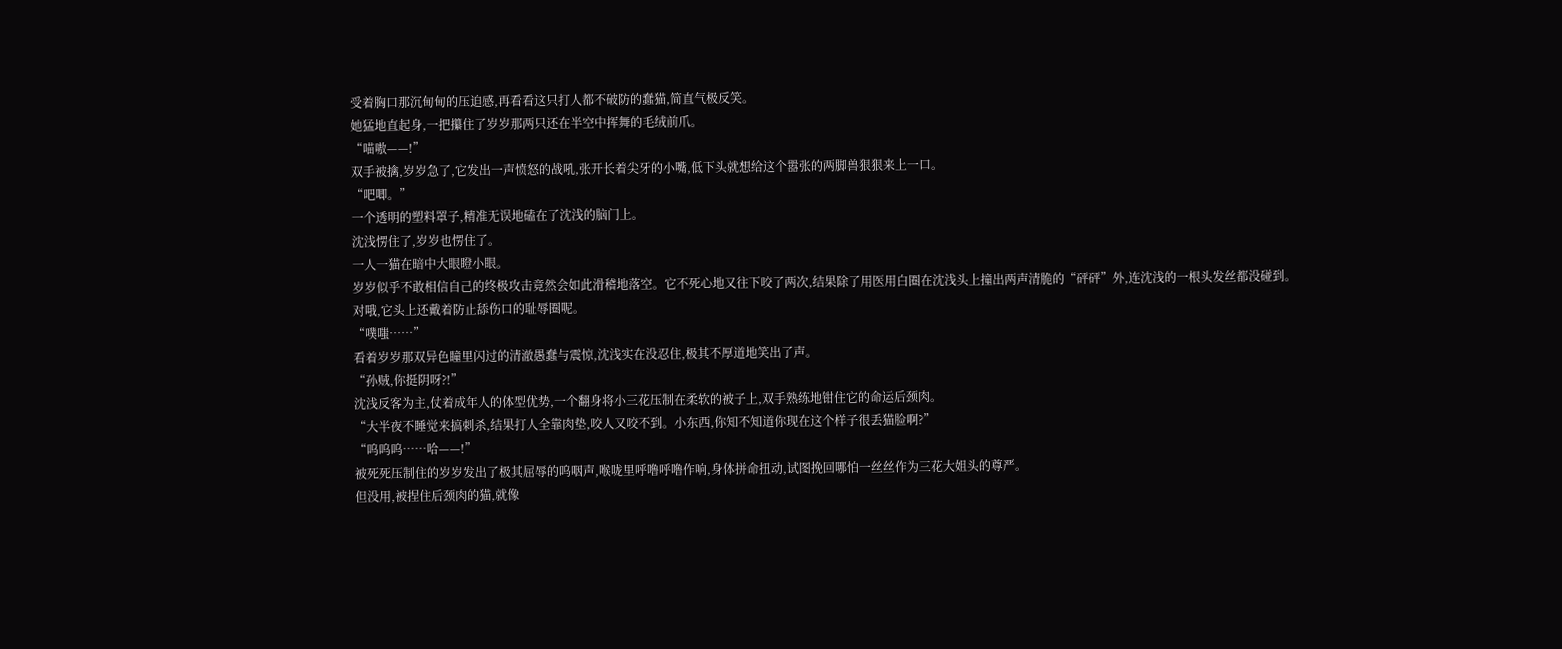受着胸口那沉甸甸的压迫感,再看看这只打人都不破防的蠢猫,简直气极反笑。
她猛地直起身,一把攥住了岁岁那两只还在半空中挥舞的毛绒前爪。
“喵嗷——!”
双手被擒,岁岁急了,它发出一声愤怒的战吼,张开长着尖牙的小嘴,低下头就想给这个嚣张的两脚兽狠狠来上一口。
“吧唧。”
一个透明的塑料罩子,精准无误地磕在了沈浅的脑门上。
沈浅愣住了,岁岁也愣住了。
一人一猫在暗中大眼瞪小眼。
岁岁似乎不敢相信自己的终极攻击竟然会如此滑稽地落空。它不死心地又往下咬了两次,结果除了用医用白圈在沈浅头上撞出两声清脆的“砰砰”外,连沈浅的一根头发丝都没碰到。
对哦,它头上还戴着防止舔伤口的耻辱圈呢。
“噗嗤……”
看着岁岁那双异色瞳里闪过的清澈愚蠢与震惊,沈浅实在没忍住,极其不厚道地笑出了声。
“孙贼,你挺阴呀?!”
沈浅反客为主,仗着成年人的体型优势,一个翻身将小三花压制在柔软的被子上,双手熟练地钳住它的命运后颈肉。
“大半夜不睡觉来搞刺杀,结果打人全靠肉垫,咬人又咬不到。小东西,你知不知道你现在这个样子很丢猫脸啊?”
“呜呜呜……哈——!”
被死死压制住的岁岁发出了极其屈辱的呜咽声,喉咙里呼噜呼噜作响,身体拼命扭动,试图挽回哪怕一丝丝作为三花大姐头的尊严。
但没用,被捏住后颈肉的猫,就像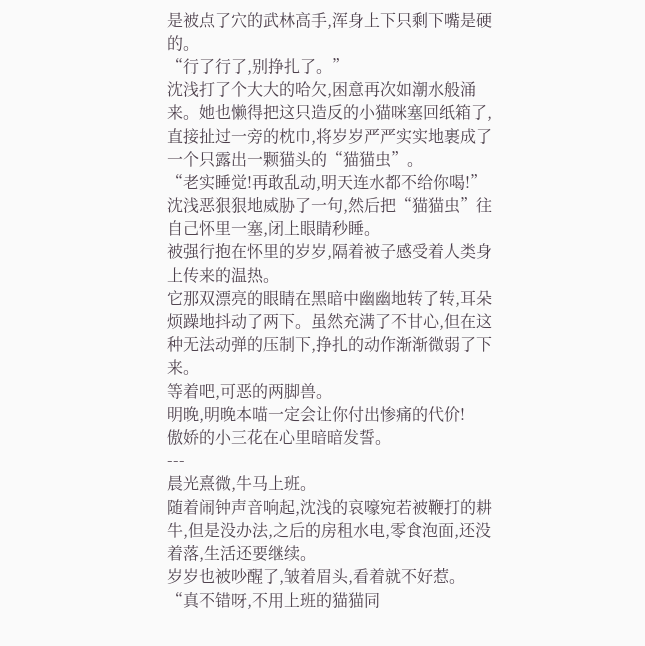是被点了穴的武林高手,浑身上下只剩下嘴是硬的。
“行了行了,别挣扎了。”
沈浅打了个大大的哈欠,困意再次如潮水般涌来。她也懒得把这只造反的小猫咪塞回纸箱了,直接扯过一旁的枕巾,将岁岁严严实实地裹成了一个只露出一颗猫头的“猫猫虫”。
“老实睡觉!再敢乱动,明天连水都不给你喝!”
沈浅恶狠狠地威胁了一句,然后把“猫猫虫”往自己怀里一塞,闭上眼睛秒睡。
被强行抱在怀里的岁岁,隔着被子感受着人类身上传来的温热。
它那双漂亮的眼睛在黑暗中幽幽地转了转,耳朵烦躁地抖动了两下。虽然充满了不甘心,但在这种无法动弹的压制下,挣扎的动作渐渐微弱了下来。
等着吧,可恶的两脚兽。
明晚,明晚本喵一定会让你付出惨痛的代价!
傲娇的小三花在心里暗暗发誓。
---
晨光熹微,牛马上班。
随着闹钟声音响起,沈浅的哀嚎宛若被鞭打的耕牛,但是没办法,之后的房租水电,零食泡面,还没着落,生活还要继续。
岁岁也被吵醒了,皱着眉头,看着就不好惹。
“真不错呀,不用上班的猫猫同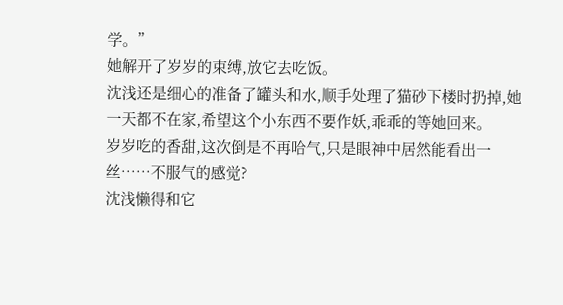学。”
她解开了岁岁的束缚,放它去吃饭。
沈浅还是细心的准备了罐头和水,顺手处理了猫砂下楼时扔掉,她一天都不在家,希望这个小东西不要作妖,乖乖的等她回来。
岁岁吃的香甜,这次倒是不再哈气,只是眼神中居然能看出一丝……不服气的感觉?
沈浅懒得和它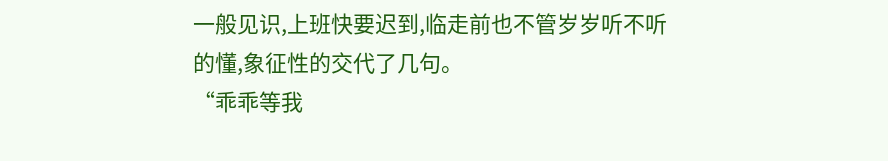一般见识,上班快要迟到,临走前也不管岁岁听不听的懂,象征性的交代了几句。
“乖乖等我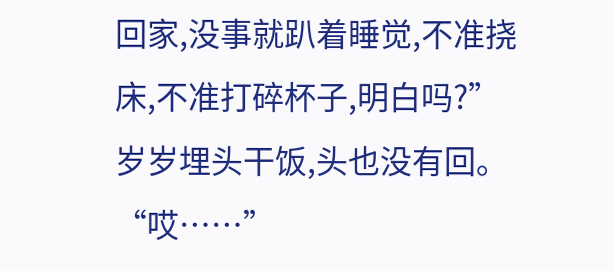回家,没事就趴着睡觉,不准挠床,不准打碎杯子,明白吗?”
岁岁埋头干饭,头也没有回。
“哎……”